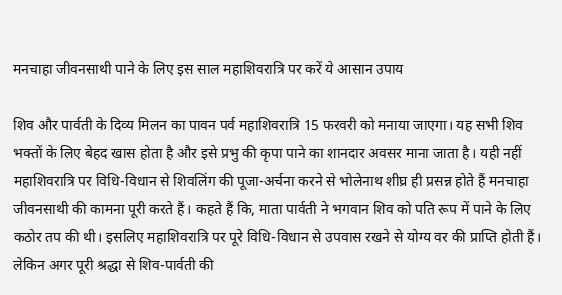मनचाहा जीवनसाथी पाने के लिए इस साल महाशिवरात्रि पर करें ये आसान उपाय

शिव और पार्वती के दिव्य मिलन का पावन पर्व महाशिवरात्रि 15 फरवरी को मनाया जाएगा। यह सभी शिव भक्तों के लिए बेहद खास होता है और इसे प्रभु की कृपा पाने का शानदार अवसर माना जाता है। यही नहीं महाशिवरात्रि पर विधि-विधान से शिवलिंग की पूजा-अर्चना करने से भोलेनाथ शीघ्र ही प्रसन्न होते हैं मनचाहा जीवनसाथी की कामना पूरी करते हैं। कहते हैं कि, माता पार्वती ने भगवान शिव को पति रूप में पाने के लिए कठोर तप की थी। इसलिए महाशिवरात्रि पर पूरे विधि-विधान से उपवास रखने से योग्य वर की प्राप्ति होती हैं। लेकिन अगर पूरी श्रद्धा से शिव-पार्वती की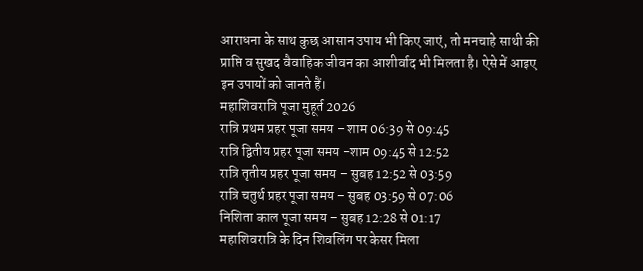आराधना के साथ कुछ आसान उपाय भी किए जाएं, तो मनचाहे साथी की प्राप्ति व सुखद वैवाहिक जीवन का आशीर्वाद भी मिलता है। ऐसे में आइए इन उपायों को जानते हैं।
महाशिवरात्रि पूजा मुहूर्त 2026
रात्रि प्रथम प्रहर पूजा समय – शाम 06:39 से 09:45
रात्रि द्वितीय प्रहर पूजा समय -शाम 09:45 से 12:52
रात्रि तृतीय प्रहर पूजा समय – सुबह 12:52 से 03:59
रात्रि चतुर्थ प्रहर पूजा समय – सुबह 03:59 से 07:06
निशिता काल पूजा समय – सुबह 12:28 से 01:17
महाशिवरात्रि के दिन शिवलिंग पर केसर मिला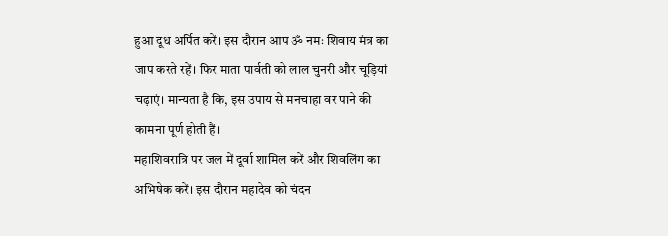हुआ दूध अर्पित करें। इस दौरान आप ॐ नमः शिवाय मंत्र का जाप करते रहें। फिर माता पार्वती को लाल चुनरी और चूड़ियां चढ़ाएं। मान्यता है कि, इस उपाय से मनचाहा वर पाने की कामना पूर्ण होती हैं।
महाशिवरात्रि पर जल में दूर्वा शामिल करें और शिवलिंग का अभिषेक करें। इस दौरान महादेव को चंदन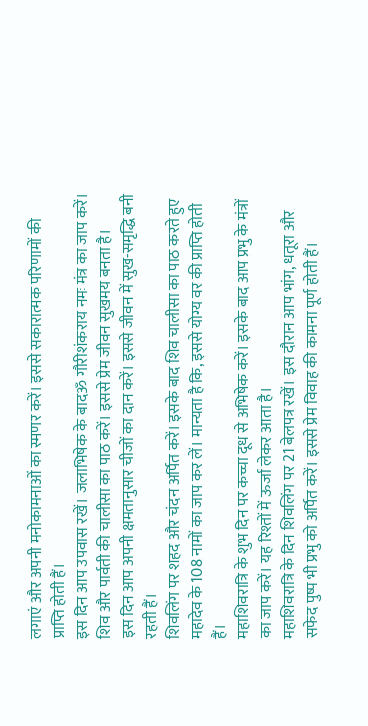लगाएं और अपनी मनोकामनाओं का स्मणर करें। इससे सकारात्मक परिणामों की प्राप्ति होती हैं।
इस दिन आप उपवास रखें। जलाभिषेक के बादॐ गौरीशंकराय नमः मंत्र का जाप करें। शिव और पार्वती की चालीसा का पाठ करें। इससे प्रेम जीवन सुखमय बनता है।
इस दिन आप अपनी क्षमतानुसार चीजों का दान करें। इससे जीवन में सुख-समृद्धि बनी रहती हैं।
शिवलिंग पर शहद और चंदन अर्पित करें। इसके बाद शिव चालीसा का पाठ करते हुए महादेव के 108 नामों का जाप कर लें। मान्यता है कि, इससे योग्य वर की प्राप्ति होती हैं।
महाशिवरात्रि के शुभ दिन पर कच्चा दूध से अभिषेक करें। इसके बाद आप प्रभु के मंत्रों का जाप करें। यह रिश्तों में ऊर्जा लेकर आता है।
महाशिवरात्रि के दिन शिवलिंग पर 21 बेलपत्र रखें। इस दौरान आप भांग, धतूरा और सफेद पुष्प भी प्रभु को अर्पित करें। इससे प्रेम विवाह की कामना पूर्ण होती हैं।